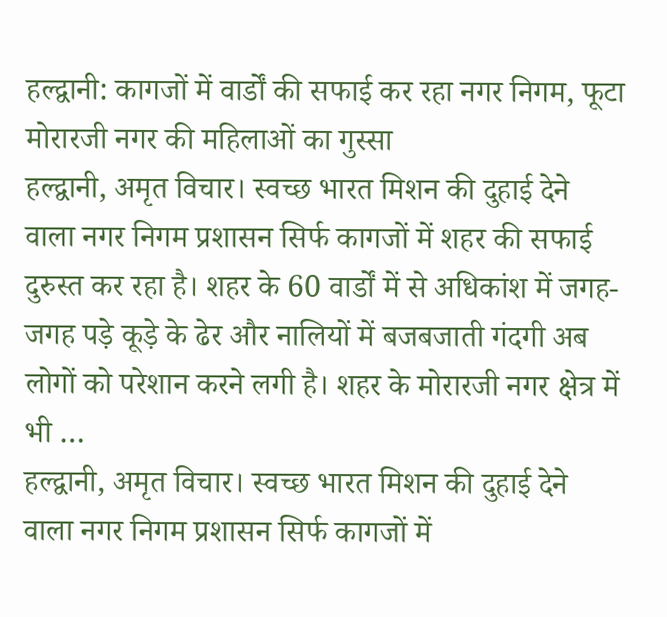हल्द्वानी: कागजों में वार्डों की सफाई कर रहा नगर निगम, फूटा मोरारजी नगर की महिलाओं का गुस्सा
हल्द्वानी, अमृत विचार। स्वच्छ भारत मिशन की दुहाई देने वाला नगर निगम प्रशासन सिर्फ कागजों में शहर की सफाई दुरुस्त कर रहा है। शहर के 60 वार्डों में से अधिकांश में जगह-जगह पड़े कूड़े के ढेर और नालियों में बजबजाती गंदगी अब लोगों को परेशान करने लगी है। शहर के मोरारजी नगर क्षेत्र में भी …
हल्द्वानी, अमृत विचार। स्वच्छ भारत मिशन की दुहाई देने वाला नगर निगम प्रशासन सिर्फ कागजों में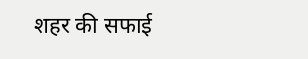शहर की सफाई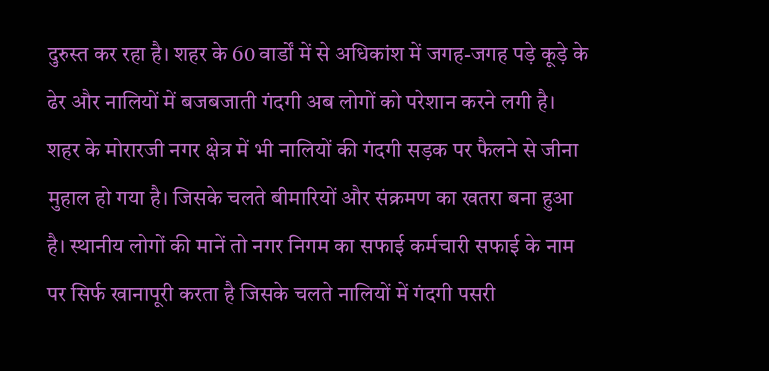दुरुस्त कर रहा है। शहर के 60 वार्डों में से अधिकांश में जगह-जगह पड़े कूड़े के ढेर और नालियों में बजबजाती गंदगी अब लोगों को परेशान करने लगी है। शहर के मोरारजी नगर क्षेत्र में भी नालियों की गंदगी सड़क पर फैलने से जीना मुहाल हो गया है। जिसके चलते बीमारियों और संक्रमण का खतरा बना हुआ है। स्थानीय लोगों की मानें तो नगर निगम का सफाई कर्मचारी सफाई के नाम पर सिर्फ खानापूरी करता है जिसके चलते नालियों में गंदगी पसरी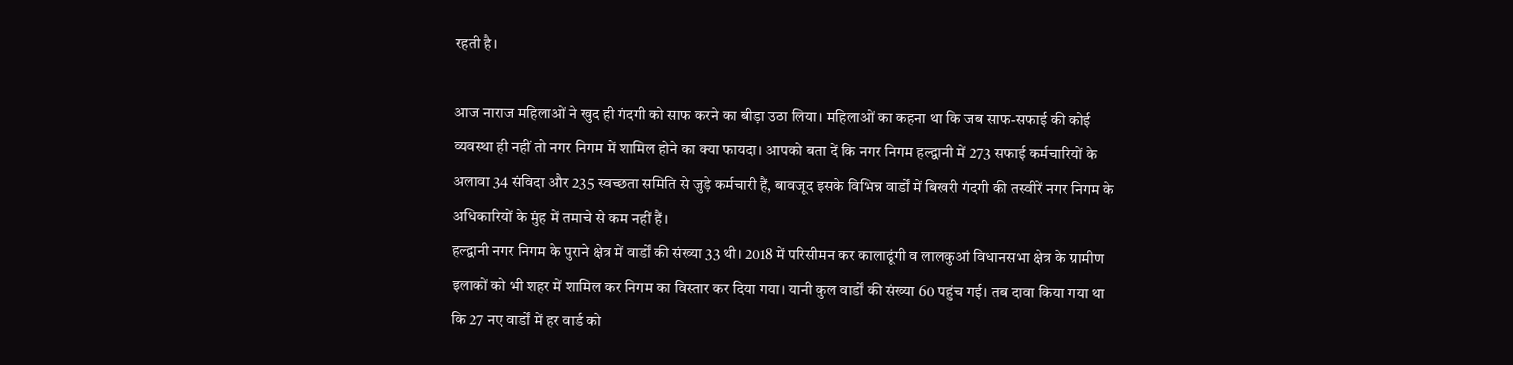रहती है।

आज नाराज महिलाओं ने खुद ही गंदगी को साफ करने का बीड़ा उठा लिया। महिलाओं का कहना था कि जब साफ-सफाई की कोई व्यवस्था ही नहीं तो नगर निगम में शामिल होने का क्या फायदा। आपको बता दें कि नगर निगम हल्द्वानी में 273 सफाई कर्मचारियों के अलावा 34 संविदा और 235 स्वच्छता समिति से जुड़े कर्मचारी हैं, बावजूद इसके विभिन्न वार्डों में बिखरी गंदगी की तस्वीरें नगर निगम के अधिकारियों के मुंह में तमाचे से कम नहीं हैं।
हल्द्वानी नगर निगम के पुराने क्षेत्र में वार्डों की संख्या 33 थी। 2018 में परिसीमन कर कालाढूंगी व लालकुआं विधानसभा क्षेत्र के ग्रामीण इलाकों को भी शहर में शामिल कर निगम का विस्तार कर दिया गया। यानी कुल वार्डों की संख्या 60 पहुंच गई। तब दावा किया गया था कि 27 नए वार्डों में हर वार्ड को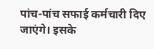पांच-पांच सफाई कर्मचारी दिए जाएंगे। इसके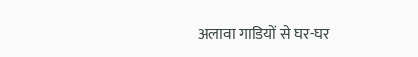अलावा गाडियों से घर-घर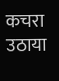कचरा उठाया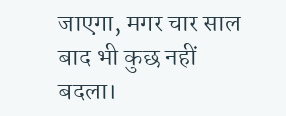जाएगा, मगर चार साल बाद भी कुछ नहीं बदला।